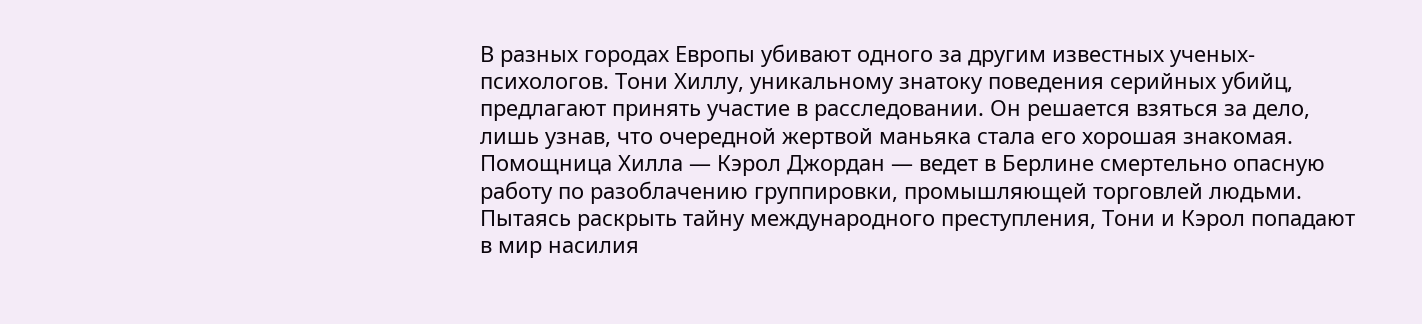В разных городах Европы убивают одного за другим известных ученых-психологов. Тони Хиллу, уникальному знатоку поведения серийных убийц, предлагают принять участие в расследовании. Он решается взяться за дело, лишь узнав, что очередной жертвой маньяка стала его хорошая знакомая. Помощница Хилла — Кэрол Джордан — ведет в Берлине смертельно опасную работу по разоблачению группировки, промышляющей торговлей людьми. Пытаясь раскрыть тайну международного преступления, Тони и Кэрол попадают в мир насилия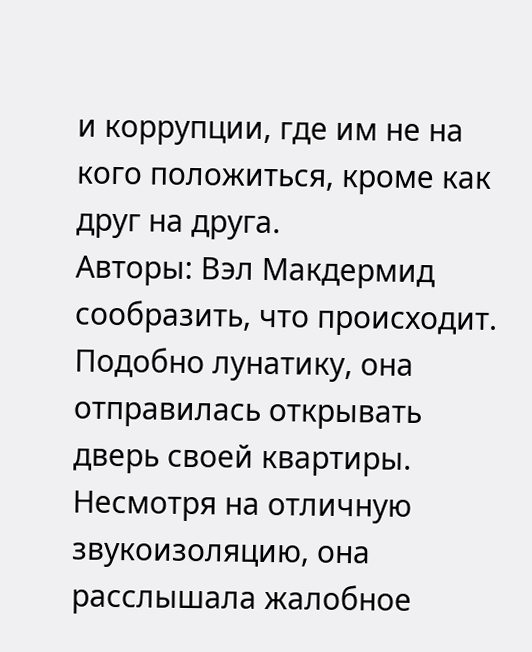и коррупции, где им не на кого положиться, кроме как друг на друга.
Авторы: Вэл Макдермид
сообразить, что происходит. Подобно лунатику, она отправилась открывать дверь своей квартиры. Несмотря на отличную звукоизоляцию, она расслышала жалобное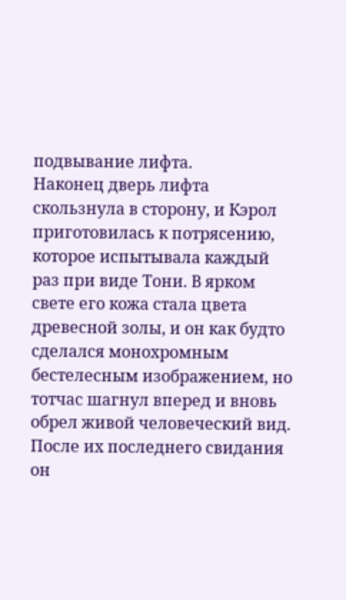подвывание лифта.
Наконец дверь лифта скользнула в сторону, и Кэрол приготовилась к потрясению, которое испытывала каждый раз при виде Тони. В ярком свете его кожа стала цвета древесной золы, и он как будто сделался монохромным бестелесным изображением, но тотчас шагнул вперед и вновь обрел живой человеческий вид. После их последнего свидания он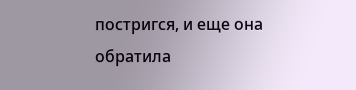постригся, и еще она обратила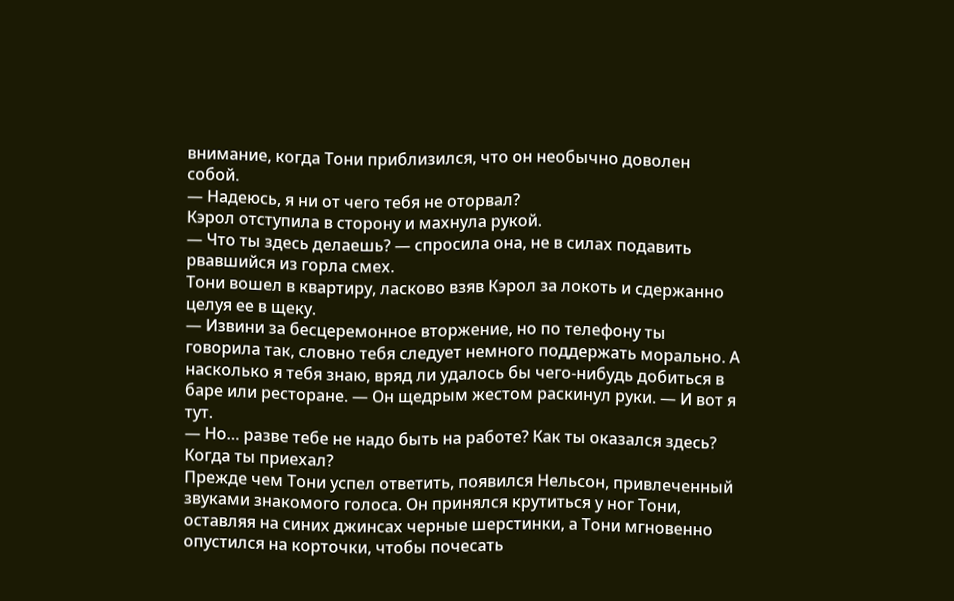внимание, когда Тони приблизился, что он необычно доволен собой.
— Надеюсь, я ни от чего тебя не оторвал?
Кэрол отступила в сторону и махнула рукой.
— Что ты здесь делаешь? — спросила она, не в силах подавить рвавшийся из горла смех.
Тони вошел в квартиру, ласково взяв Кэрол за локоть и сдержанно целуя ее в щеку.
— Извини за бесцеремонное вторжение, но по телефону ты говорила так, словно тебя следует немного поддержать морально. А насколько я тебя знаю, вряд ли удалось бы чего-нибудь добиться в баре или ресторане. — Он щедрым жестом раскинул руки. — И вот я тут.
— Но… разве тебе не надо быть на работе? Как ты оказался здесь? Когда ты приехал?
Прежде чем Тони успел ответить, появился Нельсон, привлеченный звуками знакомого голоса. Он принялся крутиться у ног Тони, оставляя на синих джинсах черные шерстинки, а Тони мгновенно опустился на корточки, чтобы почесать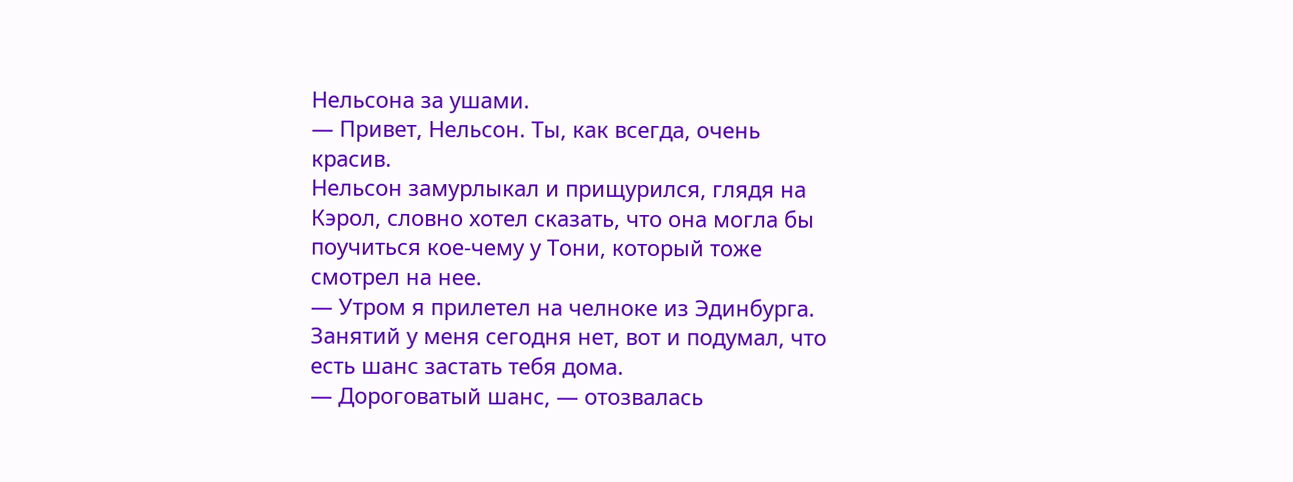Нельсона за ушами.
— Привет, Нельсон. Ты, как всегда, очень красив.
Нельсон замурлыкал и прищурился, глядя на Кэрол, словно хотел сказать, что она могла бы поучиться кое-чему у Тони, который тоже смотрел на нее.
— Утром я прилетел на челноке из Эдинбурга. Занятий у меня сегодня нет, вот и подумал, что есть шанс застать тебя дома.
— Дороговатый шанс, — отозвалась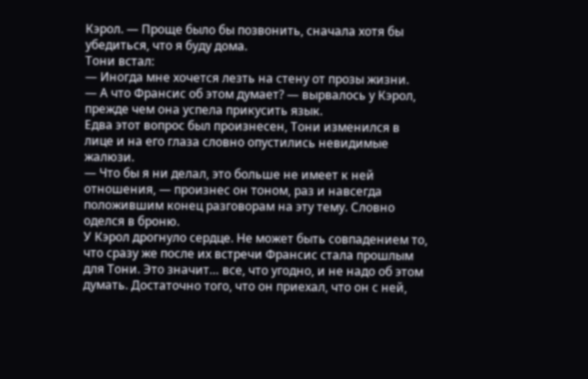Кэрол. — Проще было бы позвонить, сначала хотя бы убедиться, что я буду дома.
Тони встал:
— Иногда мне хочется лезть на стену от прозы жизни.
— А что Франсис об этом думает? — вырвалось у Кэрол, прежде чем она успела прикусить язык.
Едва этот вопрос был произнесен, Тони изменился в лице и на его глаза словно опустились невидимые жалюзи.
— Что бы я ни делал, это больше не имеет к ней отношения, — произнес он тоном, раз и навсегда положившим конец разговорам на эту тему. Словно оделся в броню.
У Кэрол дрогнуло сердце. Не может быть совпадением то, что сразу же после их встречи Франсис стала прошлым для Тони. Это значит… все, что угодно, и не надо об этом думать. Достаточно того, что он приехал, что он с ней,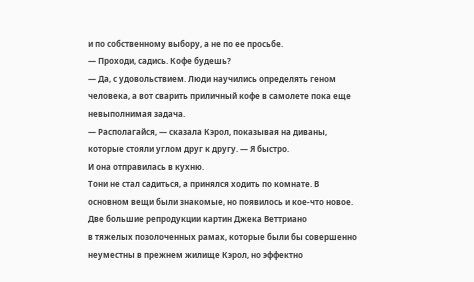и по собственному выбору, а не по ее просьбе.
— Проходи, садись. Кофе будешь?
— Да, с удовольствием. Люди научились определять геном человека, а вот сварить приличный кофе в самолете пока еще невыполнимая задача.
— Располагайся, — сказала Кэрол, показывая на диваны, которые стояли углом друг к другу. — Я быстро.
И она отправилась в кухню.
Тони не стал садиться, а принялся ходить по комнате. В основном вещи были знакомые, но появилось и кое-что новое. Две большие репродукции картин Джека Веттриано
в тяжелых позолоченных рамах, которые были бы совершенно неуместны в прежнем жилище Кэрол, но эффектно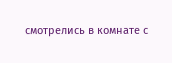смотрелись в комнате с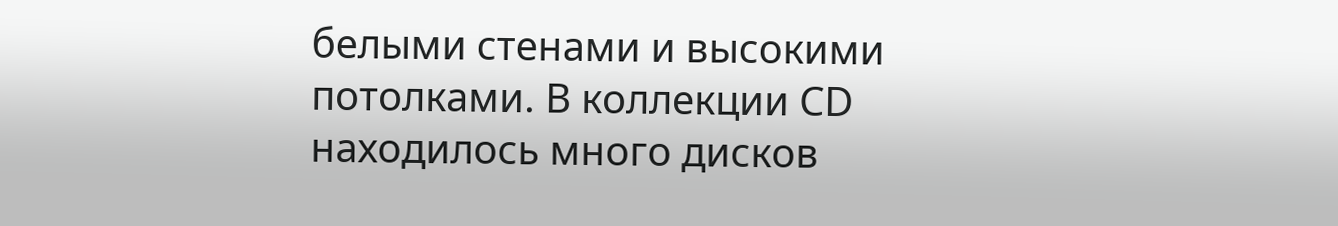белыми стенами и высокими потолками. В коллекции CD находилось много дисков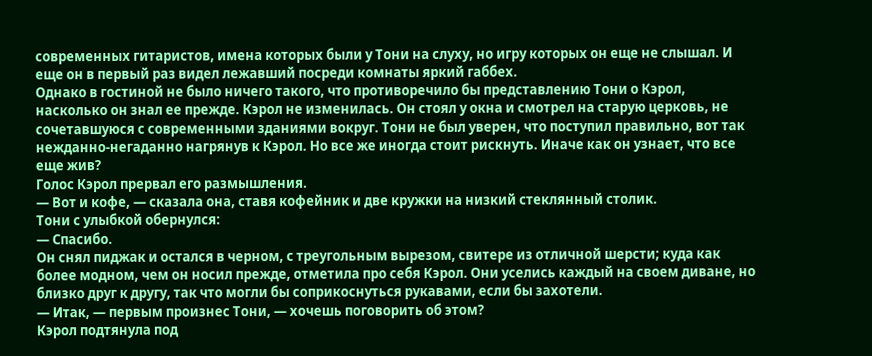современных гитаристов, имена которых были у Тони на слуху, но игру которых он еще не слышал. И еще он в первый раз видел лежавший посреди комнаты яркий габбех.
Однако в гостиной не было ничего такого, что противоречило бы представлению Тони о Кэрол, насколько он знал ее прежде. Кэрол не изменилась. Он стоял у окна и смотрел на старую церковь, не сочетавшуюся с современными зданиями вокруг. Тони не был уверен, что поступил правильно, вот так нежданно-негаданно нагрянув к Кэрол. Но все же иногда стоит рискнуть. Иначе как он узнает, что все еще жив?
Голос Кэрол прервал его размышления.
— Вот и кофе, — сказала она, ставя кофейник и две кружки на низкий стеклянный столик.
Тони с улыбкой обернулся:
— Спасибо.
Он снял пиджак и остался в черном, с треугольным вырезом, свитере из отличной шерсти; куда как более модном, чем он носил прежде, отметила про себя Кэрол. Они уселись каждый на своем диване, но близко друг к другу, так что могли бы соприкоснуться рукавами, если бы захотели.
— Итак, — первым произнес Тони, — хочешь поговорить об этом?
Кэрол подтянула под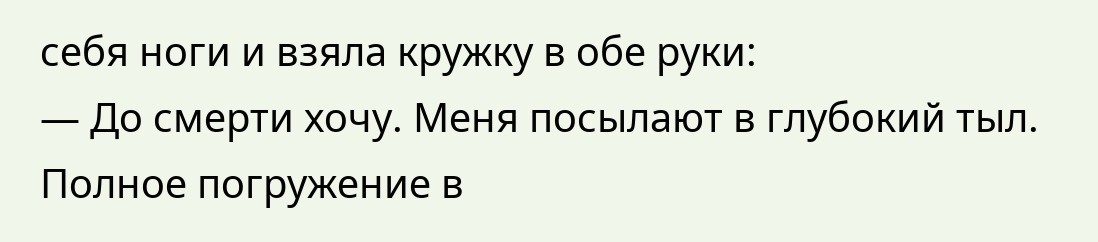себя ноги и взяла кружку в обе руки:
— До смерти хочу. Меня посылают в глубокий тыл. Полное погружение в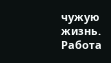чужую жизнь. Работа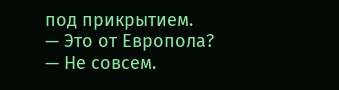под прикрытием.
— Это от Европола?
— Не совсем.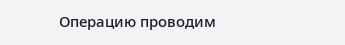Операцию проводим